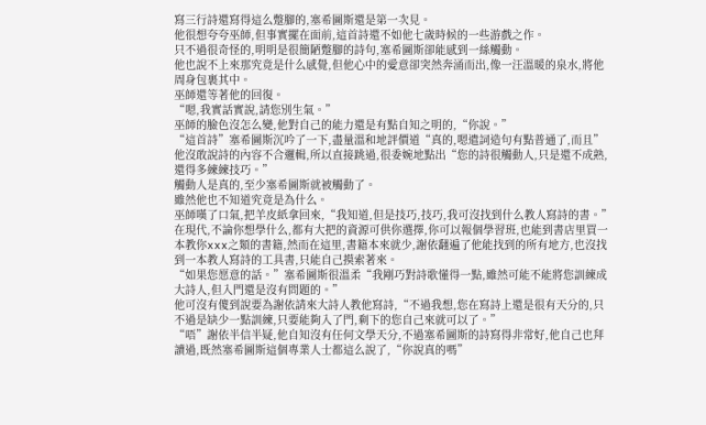寫三行詩還寫得這么蹩腳的,塞希圖斯還是第一次見。
他很想夸夸巫師,但事實擺在面前,這首詩還不如他七歲時候的一些游戲之作。
只不過很奇怪的,明明是很簡陋蹩腳的詩句,塞希圖斯卻能感到一絲觸動。
他也說不上來那究竟是什么感覺,但他心中的愛意卻突然奔涌而出,像一汪溫暖的泉水,將他周身包裹其中。
巫師還等著他的回復。
“嗯,我實話實說,請您別生氣。”
巫師的臉色沒怎么變,他對自己的能力還是有點自知之明的,“你說。”
“這首詩”塞希圖斯沉吟了一下,盡量溫和地評價道“真的,嗯遣詞造句有點普通了,而且”
他沒敢說詩的內容不合邏輯,所以直接跳過,很委婉地點出“您的詩很觸動人,只是還不成熟,還得多練練技巧。”
觸動人是真的,至少塞希圖斯就被觸動了。
雖然他也不知道究竟是為什么。
巫師嘆了口氣,把羊皮紙拿回來,“我知道,但是技巧,技巧,我可沒找到什么教人寫詩的書。”
在現代,不論你想學什么,都有大把的資源可供你選擇,你可以報個學習班,也能到書店里買一本教你xxx之類的書籍,然而在這里,書籍本來就少,謝依翻遍了他能找到的所有地方,也沒找到一本教人寫詩的工具書,只能自己摸索著來。
“如果您愿意的話。”塞希圖斯很溫柔“我剛巧對詩歌懂得一點,雖然可能不能將您訓練成大詩人,但入門還是沒有問題的。”
他可沒有傻到說要為謝依請來大詩人教他寫詩,“不過我想,您在寫詩上還是很有天分的,只不過是缺少一點訓練,只要能夠入了門,剩下的您自己來就可以了。”
“唔”謝依半信半疑,他自知沒有任何文學天分,不過塞希圖斯的詩寫得非常好,他自己也拜讀過,既然塞希圖斯這個專業人士都這么說了,“你說真的嗎”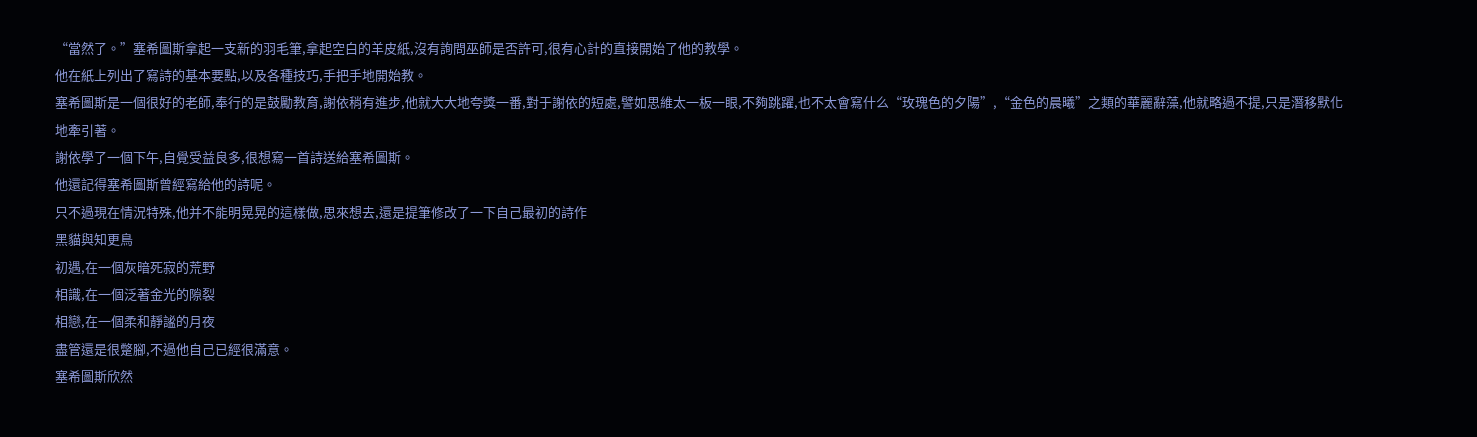“當然了。”塞希圖斯拿起一支新的羽毛筆,拿起空白的羊皮紙,沒有詢問巫師是否許可,很有心計的直接開始了他的教學。
他在紙上列出了寫詩的基本要點,以及各種技巧,手把手地開始教。
塞希圖斯是一個很好的老師,奉行的是鼓勵教育,謝依稍有進步,他就大大地夸獎一番,對于謝依的短處,譬如思維太一板一眼,不夠跳躍,也不太會寫什么“玫瑰色的夕陽”,“金色的晨曦”之類的華麗辭藻,他就略過不提,只是潛移默化地牽引著。
謝依學了一個下午,自覺受益良多,很想寫一首詩送給塞希圖斯。
他還記得塞希圖斯曾經寫給他的詩呢。
只不過現在情況特殊,他并不能明晃晃的這樣做,思來想去,還是提筆修改了一下自己最初的詩作
黑貓與知更鳥
初遇,在一個灰暗死寂的荒野
相識,在一個泛著金光的隙裂
相戀,在一個柔和靜謐的月夜
盡管還是很蹩腳,不過他自己已經很滿意。
塞希圖斯欣然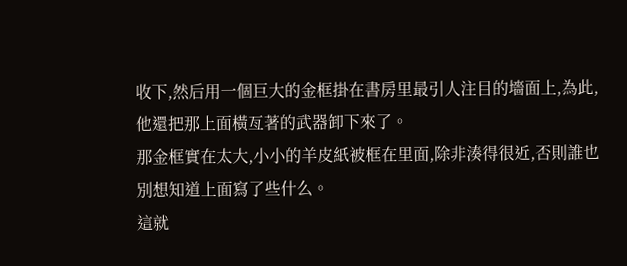收下,然后用一個巨大的金框掛在書房里最引人注目的墻面上,為此,他還把那上面橫亙著的武器卸下來了。
那金框實在太大,小小的羊皮紙被框在里面,除非湊得很近,否則誰也別想知道上面寫了些什么。
這就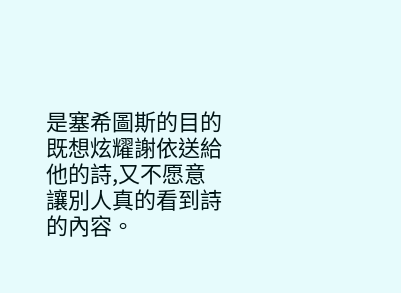是塞希圖斯的目的
既想炫耀謝依送給他的詩,又不愿意讓別人真的看到詩的內容。